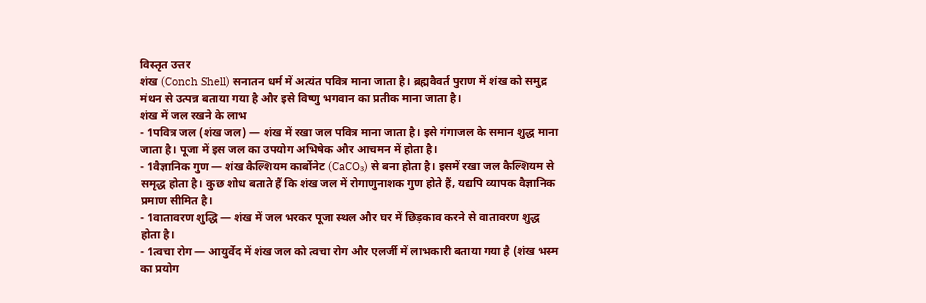विस्तृत उत्तर
शंख (Conch Shell) सनातन धर्म में अत्यंत पवित्र माना जाता है। ब्रह्मवैवर्त पुराण में शंख को समुद्र मंथन से उत्पन्न बताया गया है और इसे विष्णु भगवान का प्रतीक माना जाता है।
शंख में जल रखने के लाभ
- 1पवित्र जल (शंख जल) — शंख में रखा जल पवित्र माना जाता है। इसे गंगाजल के समान शुद्ध माना जाता है। पूजा में इस जल का उपयोग अभिषेक और आचमन में होता है।
- 1वैज्ञानिक गुण — शंख कैल्शियम कार्बोनेट (CaCO₃) से बना होता है। इसमें रखा जल कैल्शियम से समृद्ध होता है। कुछ शोध बताते हैं कि शंख जल में रोगाणुनाशक गुण होते हैं, यद्यपि व्यापक वैज्ञानिक प्रमाण सीमित है।
- 1वातावरण शुद्धि — शंख में जल भरकर पूजा स्थल और घर में छिड़काव करने से वातावरण शुद्ध होता है।
- 1त्वचा रोग — आयुर्वेद में शंख जल को त्वचा रोग और एलर्जी में लाभकारी बताया गया है (शंख भस्म का प्रयोग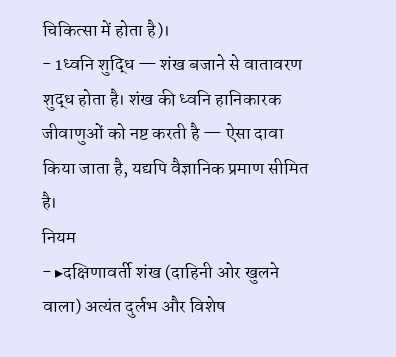चिकित्सा में होता है)।
- 1ध्वनि शुद्धि — शंख बजाने से वातावरण शुद्ध होता है। शंख की ध्वनि हानिकारक जीवाणुओं को नष्ट करती है — ऐसा दावा किया जाता है, यद्यपि वैज्ञानिक प्रमाण सीमित है।
नियम
- ▸दक्षिणावर्ती शंख (दाहिनी ओर खुलने वाला) अत्यंत दुर्लभ और विशेष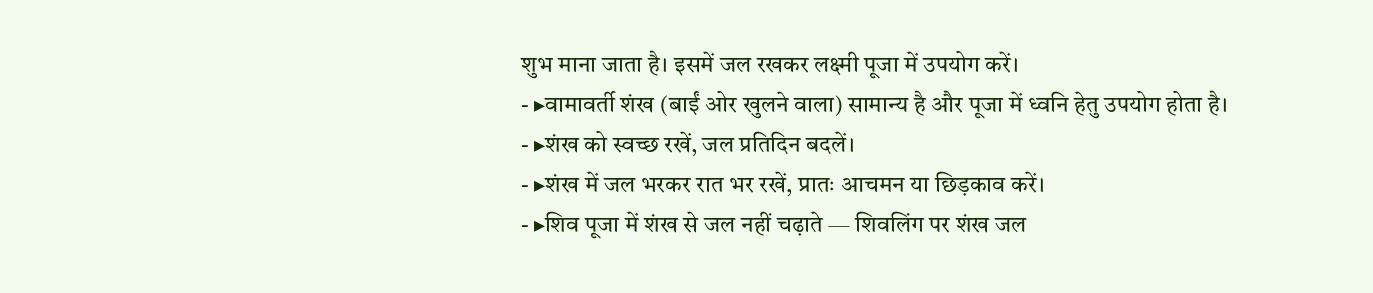शुभ माना जाता है। इसमें जल रखकर लक्ष्मी पूजा में उपयोग करें।
- ▸वामावर्ती शंख (बाईं ओर खुलने वाला) सामान्य है और पूजा में ध्वनि हेतु उपयोग होता है।
- ▸शंख को स्वच्छ रखें, जल प्रतिदिन बदलें।
- ▸शंख में जल भरकर रात भर रखें, प्रातः आचमन या छिड़काव करें।
- ▸शिव पूजा में शंख से जल नहीं चढ़ाते — शिवलिंग पर शंख जल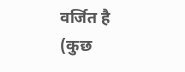वर्जित है (कुछ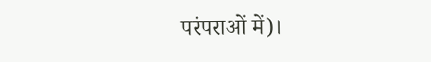परंपराओं में)।